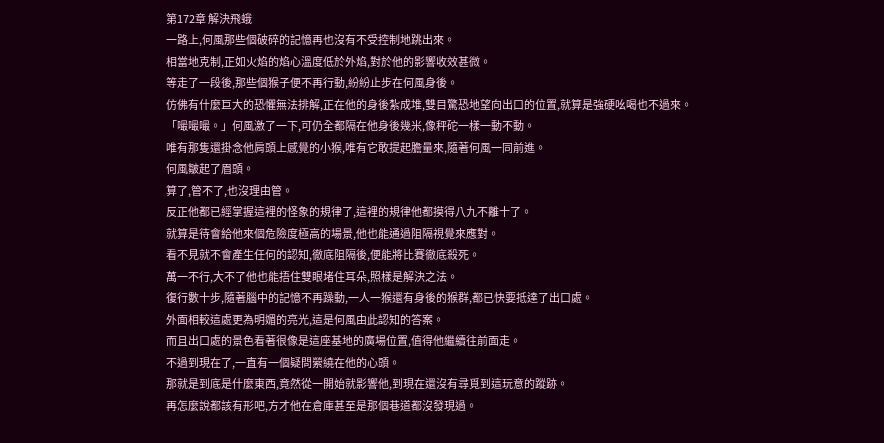第172章 解決飛蛾
一路上,何風那些個破碎的記憶再也沒有不受控制地跳出來。
相當地克制,正如火焰的焰心溫度低於外焰,對於他的影響收效甚微。
等走了一段後,那些個猴子便不再行動,紛紛止步在何風身後。
仿佛有什麼巨大的恐懼無法排解,正在他的身後紮成堆,雙目驚恐地望向出口的位置,就算是強硬吆喝也不過來。
「嘬嘬嘬。」何風激了一下,可仍全都隔在他身後幾米,像秤砣一樣一動不動。
唯有那隻還掛念他肩頭上感覺的小猴,唯有它敢提起膽量來,隨著何風一同前進。
何風皺起了眉頭。
算了,管不了,也沒理由管。
反正他都已經掌握這裡的怪象的規律了,這裡的規律他都摸得八九不離十了。
就算是待會給他來個危險度極高的場景,他也能通過阻隔視覺來應對。
看不見就不會產生任何的認知,徹底阻隔後,便能將比賽徹底殺死。
萬一不行,大不了他也能捂住雙眼堵住耳朵,照樣是解決之法。
復行數十步,隨著腦中的記憶不再躁動,一人一猴還有身後的猴群,都已快要抵達了出口處。
外面相較這處更為明媚的亮光,這是何風由此認知的答案。
而且出口處的景色看著很像是這座基地的廣場位置,值得他繼續往前面走。
不過到現在了,一直有一個疑問縈繞在他的心頭。
那就是到底是什麼東西,竟然從一開始就影響他,到現在還沒有尋覓到這玩意的蹤跡。
再怎麼說都該有形吧,方才他在倉庫甚至是那個巷道都沒發現過。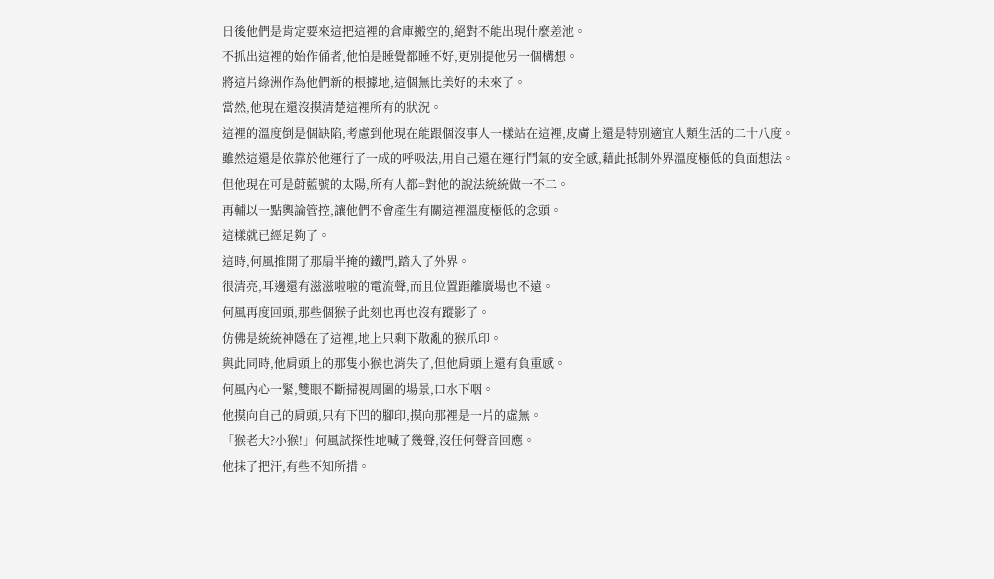日後他們是肯定要來這把這裡的倉庫搬空的,絕對不能出現什麼差池。
不抓出這裡的始作俑者,他怕是睡覺都睡不好,更別提他另一個構想。
將這片綠洲作為他們新的根據地,這個無比美好的未來了。
當然,他現在還沒摸清楚這裡所有的狀況。
這裡的溫度倒是個缺陷,考慮到他現在能跟個沒事人一樣站在這裡,皮膚上還是特別適宜人類生活的二十八度。
雖然這還是依靠於他運行了一成的呼吸法,用自己還在運行鬥氣的安全感,藉此抵制外界溫度極低的負面想法。
但他現在可是蔚藍號的太陽,所有人都=對他的說法統統做一不二。
再輔以一點輿論管控,讓他們不會產生有關這裡溫度極低的念頭。
這樣就已經足夠了。
這時,何風推開了那扇半掩的鐵門,踏入了外界。
很清亮,耳邊還有滋滋啦啦的電流聲,而且位置距離廣場也不遠。
何風再度回頭,那些個猴子此刻也再也沒有蹤影了。
仿佛是統統神隱在了這裡,地上只剩下散亂的猴爪印。
與此同時,他肩頭上的那隻小猴也消失了,但他肩頭上還有負重感。
何風內心一緊,雙眼不斷掃視周圍的場景,口水下咽。
他摸向自己的肩頭,只有下凹的腳印,摸向那裡是一片的虛無。
「猴老大?小猴!」何風試探性地喊了幾聲,沒任何聲音回應。
他抹了把汗,有些不知所措。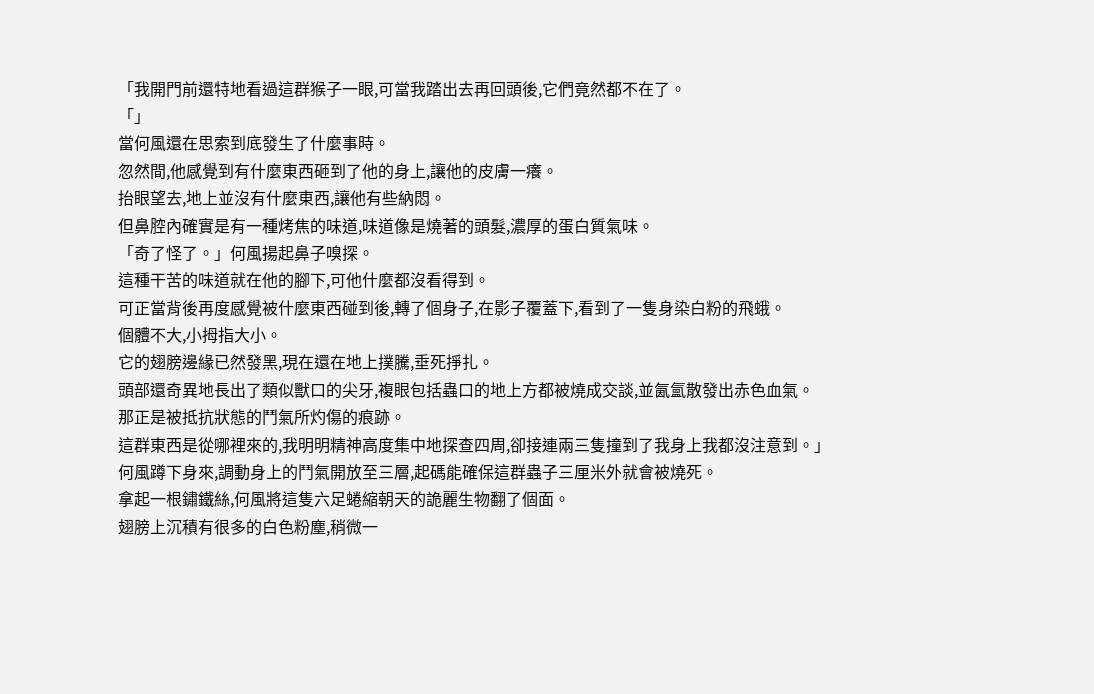「我開門前還特地看過這群猴子一眼,可當我踏出去再回頭後,它們竟然都不在了。
「」
當何風還在思索到底發生了什麼事時。
忽然間,他感覺到有什麼東西砸到了他的身上,讓他的皮膚一癢。
抬眼望去,地上並沒有什麼東西,讓他有些納悶。
但鼻腔內確實是有一種烤焦的味道,味道像是燒著的頭髮,濃厚的蛋白質氣味。
「奇了怪了。」何風揚起鼻子嗅探。
這種干苦的味道就在他的腳下,可他什麼都沒看得到。
可正當背後再度感覺被什麼東西碰到後,轉了個身子,在影子覆蓋下,看到了一隻身染白粉的飛蛾。
個體不大,小拇指大小。
它的翅膀邊緣已然發黑,現在還在地上撲騰,垂死掙扎。
頭部還奇異地長出了類似獸口的尖牙,複眼包括蟲口的地上方都被燒成交談,並氤氳散發出赤色血氣。
那正是被抵抗狀態的鬥氣所灼傷的痕跡。
這群東西是從哪裡來的,我明明精神高度集中地探查四周,卻接連兩三隻撞到了我身上我都沒注意到。」
何風蹲下身來,調動身上的鬥氣開放至三層,起碼能確保這群蟲子三厘米外就會被燒死。
拿起一根鏽鐵絲,何風將這隻六足蜷縮朝天的詭麗生物翻了個面。
翅膀上沉積有很多的白色粉塵,稍微一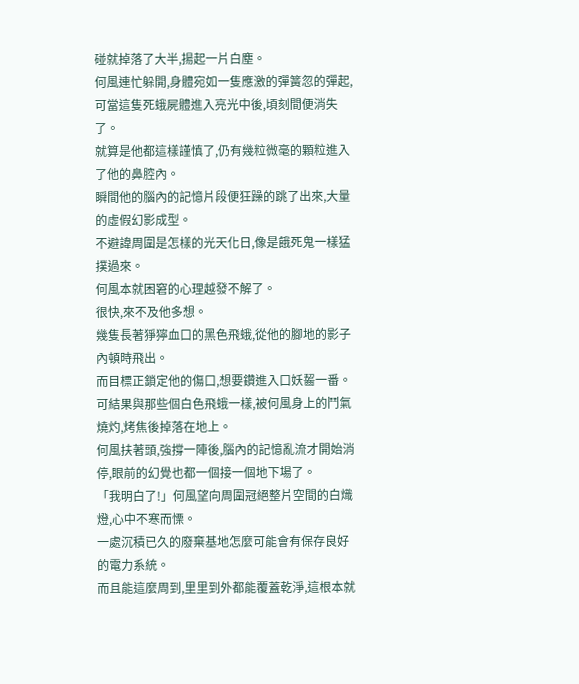碰就掉落了大半,揚起一片白塵。
何風連忙躲開,身體宛如一隻應激的彈簧忽的彈起,可當這隻死蛾屍體進入亮光中後,頃刻間便消失了。
就算是他都這樣謹慎了,仍有幾粒微毫的顆粒進入了他的鼻腔內。
瞬間他的腦內的記憶片段便狂躁的跳了出來,大量的虛假幻影成型。
不避諱周圍是怎樣的光天化日,像是餓死鬼一樣猛撲過來。
何風本就困窘的心理越發不解了。
很快,來不及他多想。
幾隻長著猙獰血口的黑色飛蛾,從他的腳地的影子內頓時飛出。
而目標正鎖定他的傷口,想要鑽進入口妖齧一番。
可結果與那些個白色飛蛾一樣,被何風身上的鬥氣燒灼,烤焦後掉落在地上。
何風扶著頭,強撐一陣後,腦內的記憶亂流才開始消停,眼前的幻覺也都一個接一個地下場了。
「我明白了!」何風望向周圍冠絕整片空間的白熾燈,心中不寒而慄。
一處沉積已久的廢棄基地怎麼可能會有保存良好的電力系統。
而且能這麼周到,里里到外都能覆蓋乾淨,這根本就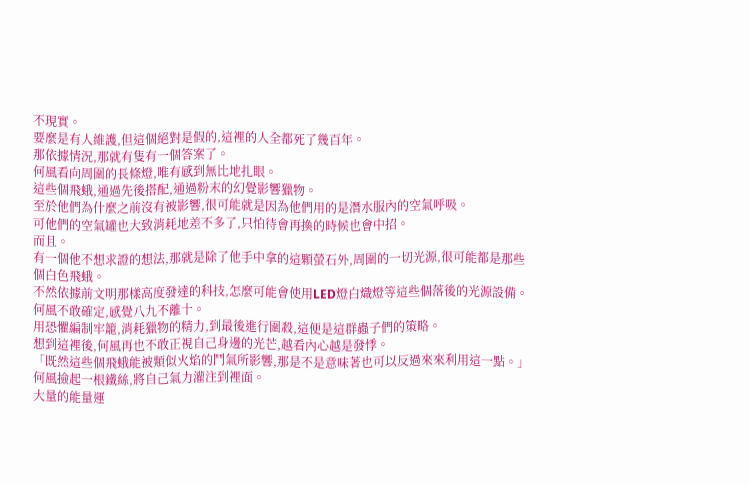不現實。
要麼是有人維護,但這個絕對是假的,這裡的人全都死了幾百年。
那依據情況,那就有隻有一個答案了。
何風看向周圍的長條燈,唯有感到無比地扎眼。
這些個飛蛾,通過先後搭配,通過粉末的幻覺影響獵物。
至於他們為什麼之前沒有被影響,很可能就是因為他們用的是潛水服內的空氣呼吸。
可他們的空氣罐也大致消耗地差不多了,只怕待會再換的時候也會中招。
而且。
有一個他不想求證的想法,那就是除了他手中拿的這顆螢石外,周圍的一切光源,很可能都是那些個白色飛蛾。
不然依據前文明那樣高度發達的科技,怎麼可能會使用LED燈白熾燈等這些個落後的光源設備。
何風不敢確定,感覺八九不離十。
用恐懼編制牢籠,消耗獵物的精力,到最後進行圍殺,這便是這群蟲子們的策略。
想到這裡後,何風再也不敢正視自己身邊的光芒,越看內心越是發悸。
「既然這些個飛蛾能被類似火焰的鬥氣所影響,那是不是意味著也可以反過來來利用這一點。」
何風撿起一根鐵絲,將自己氣力灌注到裡面。
大量的能量運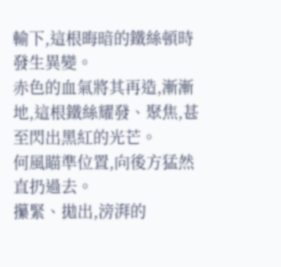輸下,這根晦暗的鐵絲頓時發生異變。
赤色的血氣將其再造,漸漸地,這根鐵絲耀發、聚焦,甚至閃出黑紅的光芒。
何風瞄準位置,向後方猛然直扔過去。
攥緊、拋出,滂湃的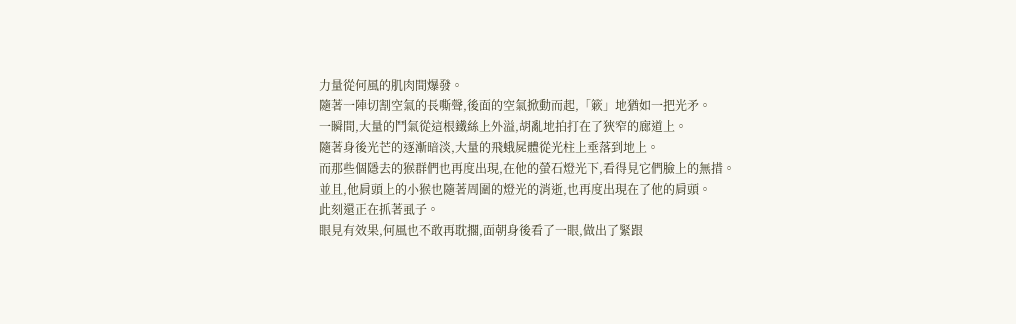力量從何風的肌肉間爆發。
隨著一陣切割空氣的長嘶聲,後面的空氣掀動而起,「簌」地猶如一把光矛。
一瞬間,大量的鬥氣從這根鐵絲上外溢,胡亂地拍打在了狹窄的廊道上。
隨著身後光芒的逐漸暗淡,大量的飛蛾屍體從光柱上垂落到地上。
而那些個隱去的猴群們也再度出現,在他的螢石燈光下,看得見它們臉上的無措。
並且,他肩頭上的小猴也隨著周圍的燈光的消逝,也再度出現在了他的肩頭。
此刻還正在抓著虱子。
眼見有效果,何風也不敢再耽擱,面朝身後看了一眼,做出了緊跟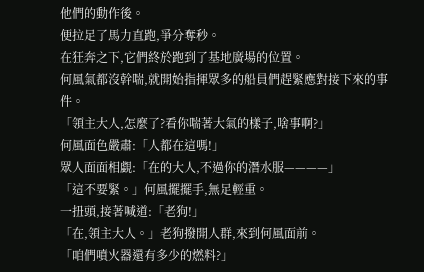他們的動作後。
便拉足了馬力直跑,爭分奪秒。
在狂奔之下,它們終於跑到了基地廣場的位置。
何風氣都沒幹喘,就開始指揮眾多的船員們趕緊應對接下來的事件。
「領主大人,怎麼了?看你喘著大氣的樣子,啥事啊?」
何風面色嚴肅:「人都在這嗎!」
眾人面面相覷:「在的大人,不過你的潛水服————」
「這不要緊。」何風擺擺手,無足輕重。
一扭頭,接著喊道:「老狗!」
「在,領主大人。」老狗撥開人群,來到何風面前。
「咱們噴火器還有多少的燃料?」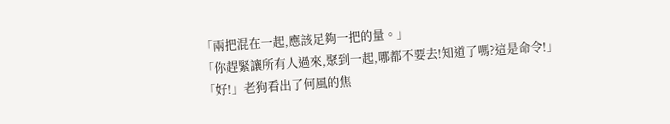「兩把混在一起,應該足夠一把的量。」
「你趕緊讓所有人過來,聚到一起,哪都不要去!知道了嗎?這是命令!」
「好!」老狗看出了何風的焦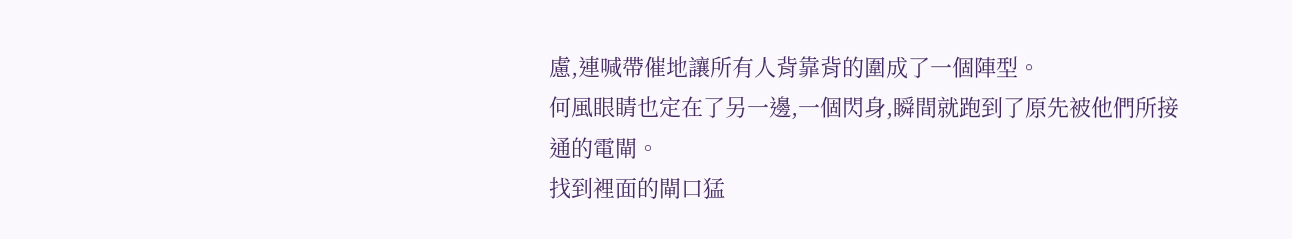慮,連喊帶催地讓所有人背靠背的圍成了一個陣型。
何風眼睛也定在了另一邊,一個閃身,瞬間就跑到了原先被他們所接通的電閘。
找到裡面的閘口猛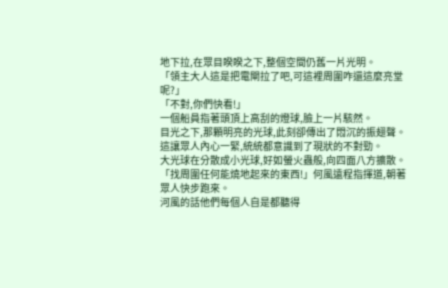地下拉,在眾目睽睽之下,整個空間仍舊一片光明。
「領主大人這是把電閘拉了吧,可這裡周圍咋還這麼亮堂呢?」
「不對,你們快看!」
一個船員指著頭頂上高刮的燈球,臉上一片駭然。
目光之下,那顆明亮的光球,此刻卻傳出了悶沉的振翅聲。
這讓眾人內心一緊,統統都意識到了現狀的不對勁。
大光球在分散成小光球,好如螢火蟲般,向四面八方擴散。
「找周圍任何能燒地起來的東西!」何風遠程指揮道,朝著眾人快步跑來。
河風的話他們每個人自是都聽得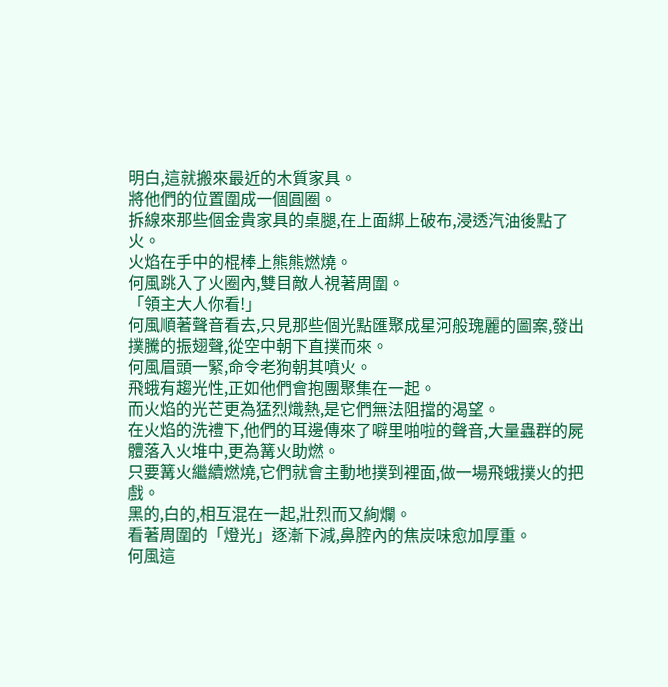明白,這就搬來最近的木質家具。
將他們的位置圍成一個圓圈。
拆線來那些個金貴家具的桌腿,在上面綁上破布,浸透汽油後點了火。
火焰在手中的棍棒上熊熊燃燒。
何風跳入了火圈內,雙目敵人視著周圍。
「領主大人你看!」
何風順著聲音看去,只見那些個光點匯聚成星河般瑰麗的圖案,發出撲騰的振翅聲,從空中朝下直撲而來。
何風眉頭一緊,命令老狗朝其噴火。
飛蛾有趨光性,正如他們會抱團聚集在一起。
而火焰的光芒更為猛烈熾熱,是它們無法阻擋的渴望。
在火焰的洗禮下,他們的耳邊傳來了噼里啪啦的聲音,大量蟲群的屍體落入火堆中,更為篝火助燃。
只要篝火繼續燃燒,它們就會主動地撲到裡面,做一場飛蛾撲火的把戲。
黑的,白的,相互混在一起,壯烈而又絢爛。
看著周圍的「燈光」逐漸下減,鼻腔內的焦炭味愈加厚重。
何風這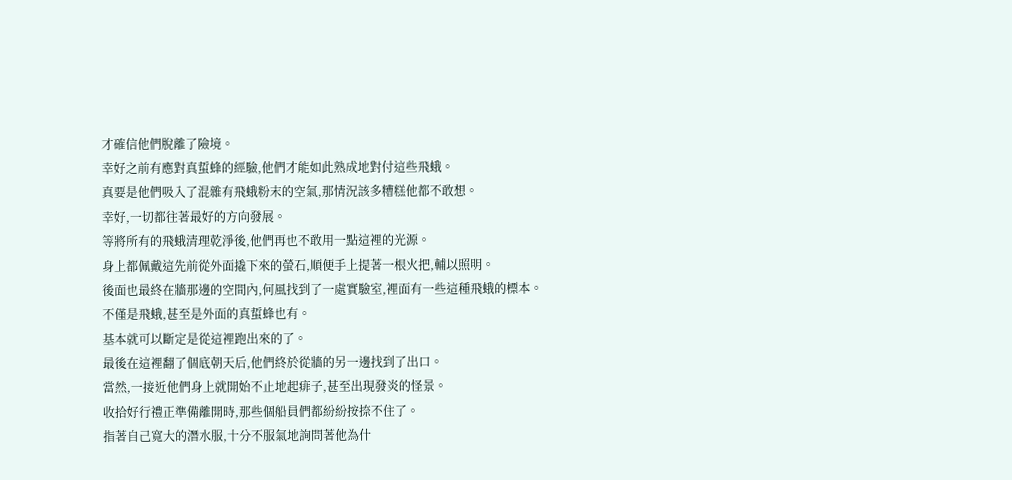才確信他們脫離了險境。
幸好之前有應對真蜇蜂的經驗,他們才能如此熟成地對付這些飛蛾。
真要是他們吸入了混雜有飛蛾粉末的空氣,那情況該多糟糕他都不敢想。
幸好,一切都往著最好的方向發展。
等將所有的飛蛾清理乾淨後,他們再也不敢用一點這裡的光源。
身上都佩戴這先前從外面撬下來的螢石,順便手上提著一根火把,輔以照明。
後面也最終在牆那邊的空間內,何風找到了一處實驗室,裡面有一些這種飛蛾的標本。
不僅是飛蛾,甚至是外面的真蜇蜂也有。
基本就可以斷定是從這裡跑出來的了。
最後在這裡翻了個底朝天后,他們終於從牆的另一邊找到了出口。
當然,一接近他們身上就開始不止地起痱子,甚至出現發炎的怪景。
收拾好行禮正準備離開時,那些個船員們都紛紛按捺不住了。
指著自己寬大的潛水服,十分不服氣地詢問著他為什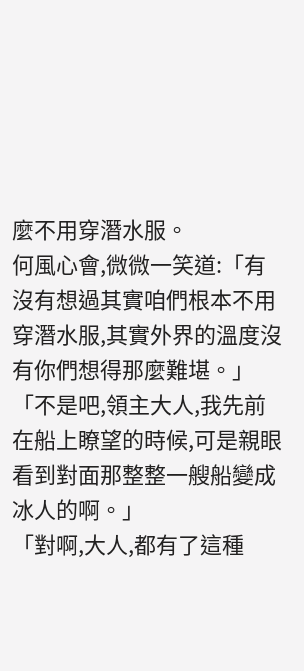麼不用穿潛水服。
何風心會,微微一笑道:「有沒有想過其實咱們根本不用穿潛水服,其實外界的溫度沒有你們想得那麼難堪。」
「不是吧,領主大人,我先前在船上瞭望的時候,可是親眼看到對面那整整一艘船變成冰人的啊。」
「對啊,大人,都有了這種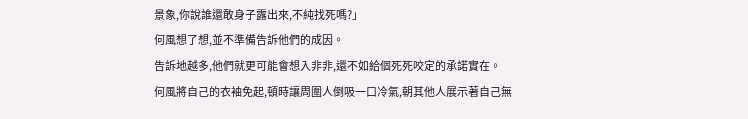景象,你說誰還敢身子露出來,不純找死嗎?」
何風想了想,並不準備告訴他們的成因。
告訴地越多,他們就更可能會想入非非,還不如給個死死咬定的承諾實在。
何風將自己的衣袖免起,頓時讓周圍人倒吸一口冷氣,朝其他人展示著自己無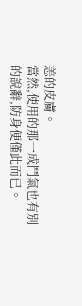恙的皮膚。
當然,使用的那一成鬥氣也有別的說辭,防身便僅此而已。